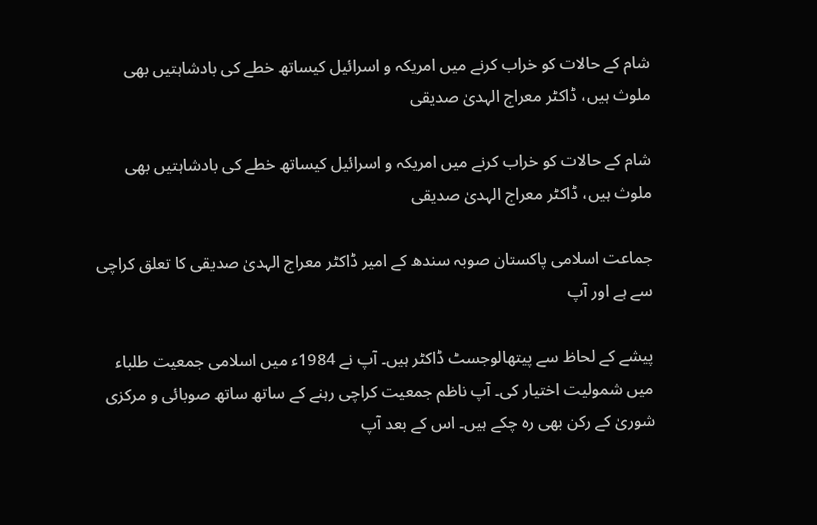شام کے حالات کو خراب کرنے میں امریکہ و اسرائیل کیساتھ خطے کی بادشاہتیں بھی ملوث ہیں، ڈاکٹر معراج الہدیٰ صدیقی

شام کے حالات کو خراب کرنے میں امریکہ و اسرائیل کیساتھ خطے کی بادشاہتیں بھی ملوث ہیں، ڈاکٹر معراج الہدیٰ صدیقی

جماعت اسلامی پاکستان صوبہ سندھ کے امیر ڈاکٹر معراج الہدیٰ صدیقی کا تعلق کراچی سے ہے اور آپ

پیشے کے لحاظ سے پیتھالوجسٹ ڈاکٹر ہیں۔ آپ نے 1984ء میں اسلامی جمعیت طلباء میں شمولیت اختیار کی۔ آپ ناظم جمعیت کراچی رہنے کے ساتھ ساتھ صوبائی و مرکزی شوریٰ کے رکن بھی رہ چکے ہیں۔ اس کے بعد آپ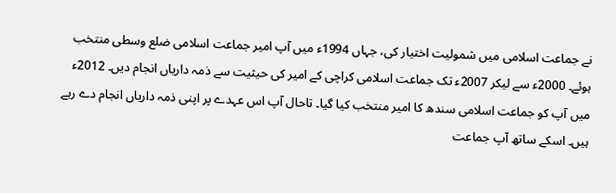نے جماعت اسلامی میں شمولیت اختیار کی، جہاں 1994ء میں آپ امیر جماعت اسلامی ضلع وسطی منتخب ہوئے۔ 2000ء سے لیکر 2007ء تک جماعت اسلامی کراچی کے امیر کی حیثیت سے ذمہ داریاں انجام دیں۔ 2012ء میں آپ کو جماعت اسلامی سندھ کا امیر منتخب کیا گیا۔ تاحال آپ اس عہدے پر اپنی ذمہ داریاں انجام دے رہے ہیں۔ اسکے ساتھ آپ جماعت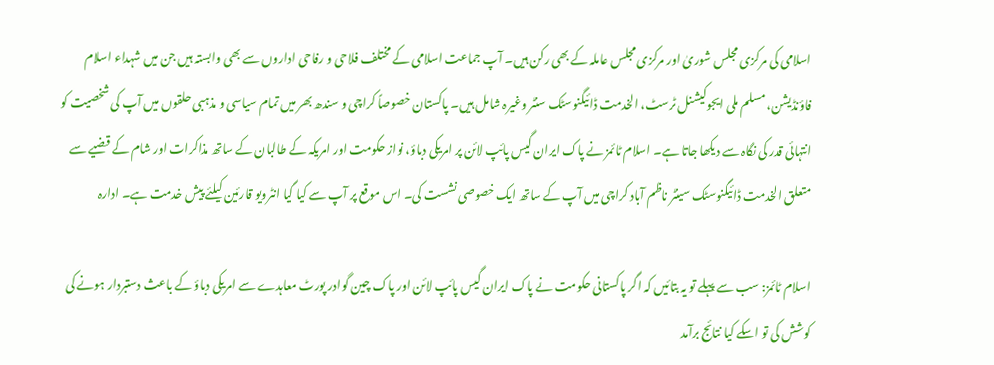اسلامی کی مرکزی مجلس شوریٰ اور مرکزی مجلس عاملہ کے بھی رکن ہیں۔ آپ جماعت اسلامی کے مختلف فلاحی و رفاحی اداروں سے بھی وابستہ ہیں جن میں شہداء اسلام فاؤنڈیشن، مسلم ملی ایجوکیشنل ٹرسٹ، الخدمت ڈائیگنوسٹک سنٹر وغیرہ شامل ہیں۔ پاکستان خصوصاً کراچی و سندھ بھر میں تمام سیاسی و مذہبی حلقوں میں آپ کی شخصیت کو انتہائی قدر کی نگاہ سے دیکھا جاتا ہے۔ اسلام ٹائمز نے پاک ایران گیس پائپ لائن پر امریکی دباؤ، نواز حکومت اور امریکہ کے طالبان کے ساتھ مذاکرات اور شام کے قضیے سے متعلق الخدمت ڈائیگنوسٹک سینٹر ناظم آباد کراچی میں آپ کے ساتھ ایک خصوصی نشست کی۔ اس موقع پر آپ سے کیا گیا انٹرویو قارئین کیلئے پیش خدمت ہے۔ ادارہ

اسلام ٹائمز: سب سے پہلے تو یہ بتائیں کہ اگر پاکستانی حکومت نے پاک ایران گیس پائپ لائن اور پاک چین گوادر پورٹ معاہدے سے امریکی دباؤ کے باعث دستبردار ہونے کی کوشش کی تو اسکے کیا نتائج برآمد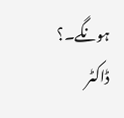ہونگے۔؟
ڈاکٹر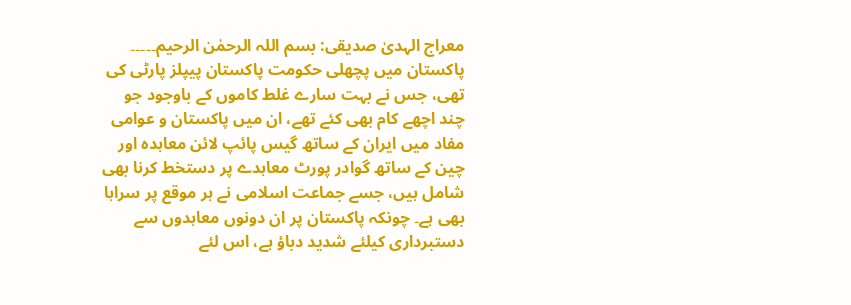معراج الہدیٰ صدیقی: بسم اللہ الرحمٰن الرحیم۔۔۔۔۔ پاکستان میں پچھلی حکومت پاکستان پیپلز پارٹی کی تھی، جس نے بہت سارے غلط کاموں کے باوجود جو چند اچھے کام بھی کئے تھے، ان میں پاکستان و عوامی مفاد میں ایران کے ساتھ گیس پائپ لائن معاہدہ اور چین کے ساتھ گوادر پورٹ معاہدے پر دستخط کرنا بھی شامل ہیں، جسے جماعت اسلامی نے ہر موقع پر سراہا بھی ہے۔ چونکہ پاکستان پر ان دونوں معاہدوں سے دستبرداری کیلئے شدید دباؤ ہے، اس لئے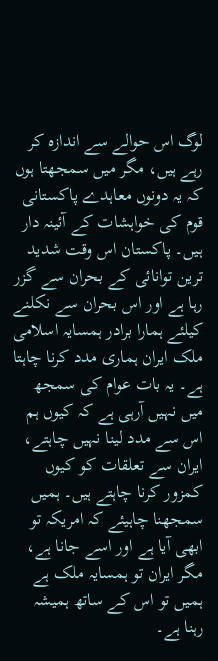لوگ اس حوالے سے اندازہ کر رہے ہیں، مگر میں سمجھتا ہوں کہ یہ دونوں معاہدے پاکستانی قوم کی خواہشات کے آئینہ دار ہیں۔ پاکستان اس وقت شدید ترین توانائی کے بحران سے گزر رہا ہے اور اس بحران سے نکلنے کیلئے ہمارا برادر ہمسایہ اسلامی ملک ایران ہماری مدد کرنا چاہتا ہے۔ یہ بات عوام کی سمجھ میں نہیں آرہی ہے کہ کیوں ہم اس سے مدد لینا نہیں چاہتے، ایران سے تعلقات کو کیوں کمزور کرنا چاہتے ہیں۔ ہمیں سمجھنا چاہیئے کہ امریکہ تو ابھی آیا ہے اور اسے جانا ہے، مگر ایران تو ہمسایہ ملک ہے ہمیں تو اس کے ساتھ ہمیشہ رہنا ہے۔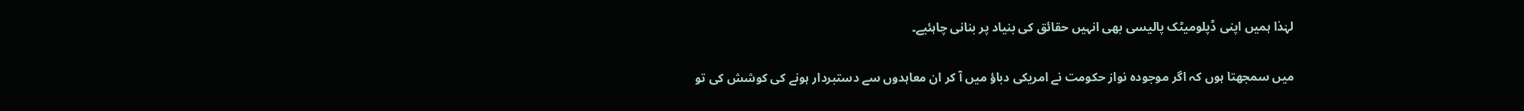لہٰذا ہمیں اپنی ڈپلومیٹک پالیسی بھی انہیں حقائق کی بنیاد پر بنانی چاہئیے۔

میں سمجھتا ہوں کہ اگر موجودہ نواز حکومت نے امریکی دباؤ میں آ کر ان معاہدوں سے دستبردار ہونے کی کوشش کی تو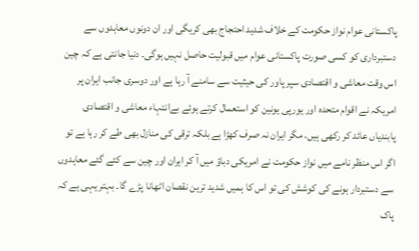پاکستانی عوام نواز حکومت کے خلاف شدید احتجاج بھی کریگی اور ان دونوں معاہدوں سے دستبرداری کو کسی صورت پاکستانی عوام میں قبولیت حاصل نہیں ہوگی۔ دنیا جانتی ہے کہ چین اس وقت معاشی و اقتصادی سپر پاور کی حیثیت سے سامنے آ رہا ہے اور دوسری جانب ایران پر امریکہ نے اقوام متحدہ اور یورپی یونین کو استعمال کرتے ہوئے بےانتہاء معاشی و اقتصادی پابندیاں عائد کر رکھی ہیں، مگر ایران نہ صرف کھڑا ہے بلکہ ترقی کی منازل بھی طے کر رہا ہے تو اگر اس منظر نامے میں نواز حکومت نے امریکی دباؤ میں آ کر ایران اور چین سے کئے گئے معاہدوں سے دستبردار ہونے کی کوشش کی تو اس کا ہمیں شدید ترین نقصان اٹھانا پڑے گا۔ بہتر یہی ہے کہ پاک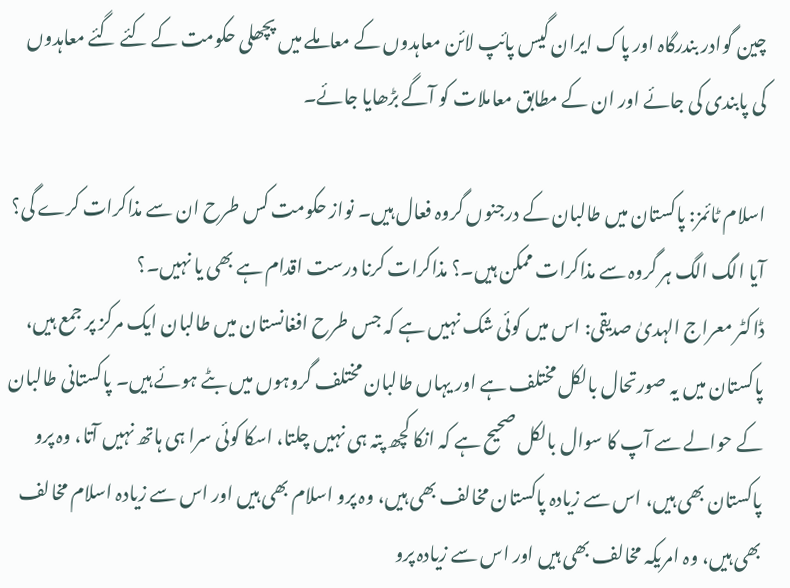چین گوادر بندرگاہ اور پاک ایران گیس پائپ لائن معاہدوں کے معاملے میں پچھلی حکومت کے کئے گئے معاہدوں کی پابندی کی جائے اور ان کے مطابق معاملات کو آگے بڑھایا جائے۔

اسلام ٹائمز: پاکستان میں طالبان کے درجنوں گروہ فعال ہیں۔ نواز حکومت کس طرح ان سے مذاکرات کرے گی؟ آیا الگ الگ ہر گروہ سے مذاکرات ممکن ہیں۔؟ مذاکرات کرنا درست اقدام ہے بھی یا نہیں۔؟
ڈاکٹر معراج الہدیٰ صدیقی: اس میں کوئی شک نہیں ہے کہ جس طرح افغانستان میں طالبان ایک مرکز پر جمع ہیں، پاکستان میں یہ صورتحال بالکل مختلف ہے اور یہاں طالبان مختلف گروہوں میں بٹے ہوئے ہیں۔ پاکستانی طالبان کے حوالے سے آپ کا سوال بالکل صحیح ہے کہ انکا کچھ پتہ ہی نہیں چلتا، اسکا کوئی سرا ہی ہاتھ نہیں آتا، وہ پرو پاکستان بھی ہیں، اس سے زیادہ پاکستان مخالف بھی ہیں، وہ پرو اسلام بھی ہیں اور اس سے زیادہ اسلام مخالف بھی ہیں، وہ امریکہ مخالف بھی ہیں اور اس سے زیادہ پرو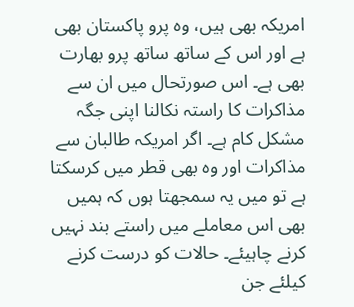امریکہ بھی ہیں، وہ پرو پاکستان بھی ہے اور اس کے ساتھ ساتھ پرو بھارت بھی ہے۔ اس صورتحال میں ان سے مذاکرات کا راستہ نکالنا اپنی جگہ مشکل کام ہے۔ اگر امریکہ طالبان سے مذاکرات اور وہ بھی قطر میں کرسکتا ہے تو میں یہ سمجھتا ہوں کہ ہمیں بھی اس معاملے میں راستے بند نہیں کرنے چاہیئے۔ حالات کو درست کرنے کیلئے جن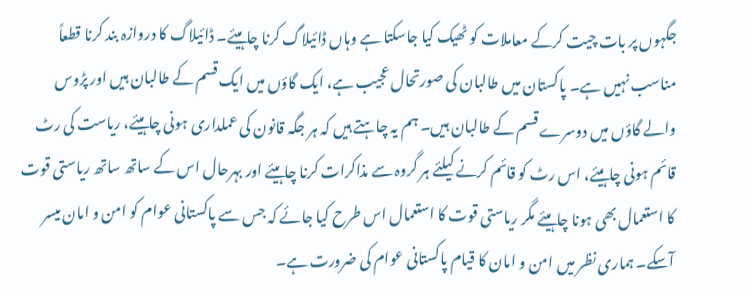جگہوں پر بات چیت کرکے معاملات کو ٹھیک کیا جاسکتا ہے وہاں ڈائیلاگ کرنا چاہیئے۔ ڈائیلاگ کا دروازہ بند کرنا قطعاً مناسب نہیں ہے۔ پاکستان میں طالبان کی صورتحال عجیب ہے، ایک گاؤں میں ایک قسم کے طالبان ہیں اور پڑوس والے گاؤں میں دوسرے قسم کے طالبان ہیں۔ ہم یہ چاہتے ہیں کہ ہر جگہ قانون کی عملداری ہونی چاہیئے، ریاست کی رٹ قائم ہونی چاہیئے، اس رٹ کو قائم کرنے کیلئے ہر گروہ سے مذاکرات کرنا چاہیئے اور بہرحال اس کے ساتھ ساتھ ریاستی قوت کا استعمال بھی ہونا چاہیئے مگر ریاستی قوت کا استعمال اس طرح کیا جائے کہ جس سے پاکستانی عوام کو امن و امان میسر آسکے۔ ہماری نظر میں امن و امان کا قیام پاکستانی عوام کی ضرورت ہے۔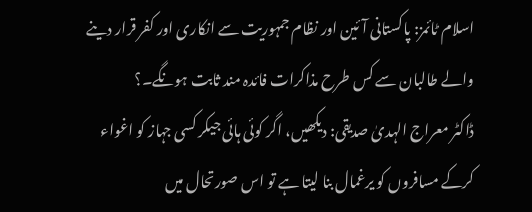اسلام ٹائمز: پاکستانی آئین اور نظام جمہوریت سے انکاری اور کفر قرار دینے والے طالبان سے کس طرح مذاکرات فائدہ مند ثابت ہونگے۔؟
ڈاکٹر معراج الہدیٰ صدیقی: دیکھیں، اگر کوئی ہائی جیکر کسی جہاز کو اغواء کرکے مسافروں کو یرغمال بنا لیتا ہے تو اس صورتحال میں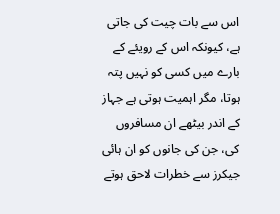اس سے بات چیت کی جاتی ہے، کیونکہ اس کے رویئے کے بارے میں کسی کو نہیں پتہ ہوتا، مگر اہمیت ہوتی ہے جہاز کے اندر بیٹھے ان مسافروں کی، جن کی جانوں کو ان ہائی جیکرز سے خطرات لاحق ہوتے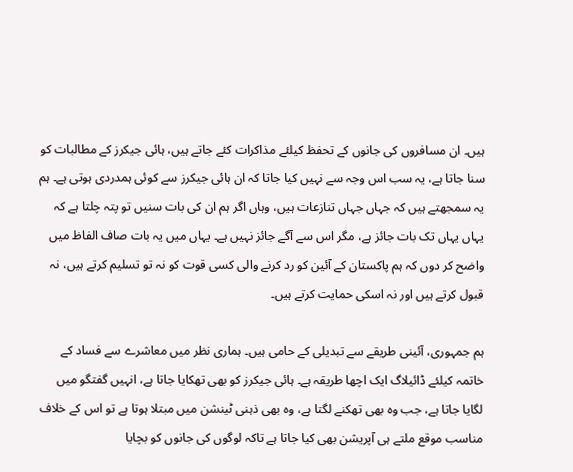ہیں۔ ان مسافروں کی جانوں کے تحفظ کیلئے مذاکرات کئے جاتے ہیں، ہائی جیکرز کے مطالبات کو سنا جاتا ہے، یہ سب اس وجہ سے نہیں کیا جاتا کہ ان ہائی جیکرز سے کوئی ہمدردی ہوتی ہے۔ ہم یہ سمجھتے ہیں کہ جہاں جہاں تنازعات ہیں، وہاں اگر ہم ان کی بات سنیں تو پتہ چلتا ہے کہ یہاں یہاں تک بات جائز ہے، مگر اس سے آگے جائز نہیں ہے۔ یہاں میں یہ بات صاف الفاظ میں واضح کر دوں کہ ہم پاکستان کے آئین کو رد کرنے والی کسی قوت کو نہ تو تسلیم کرتے ہیں، نہ قبول کرتے ہیں اور نہ اسکی حمایت کرتے ہیں۔

ہم جمہوری، آئینی طریقے سے تبدیلی کے حامی ہیں۔ ہماری نظر میں معاشرے سے فساد کے خاتمہ کیلئے ڈائیلاگ ایک اچھا طریقہ ہے۔ ہائی جیکرز کو بھی تھکایا جاتا ہے، انہیں گفتگو میں لگایا جاتا ہے، جب وہ بھی تھکنے لگتا ہے، وہ بھی ذہنی ٹینشن میں مبتلا ہوتا ہے تو اس کے خلاف مناسب موقع ملتے ہی آپریشن بھی کیا جاتا ہے تاکہ لوگوں کی جانوں کو بچایا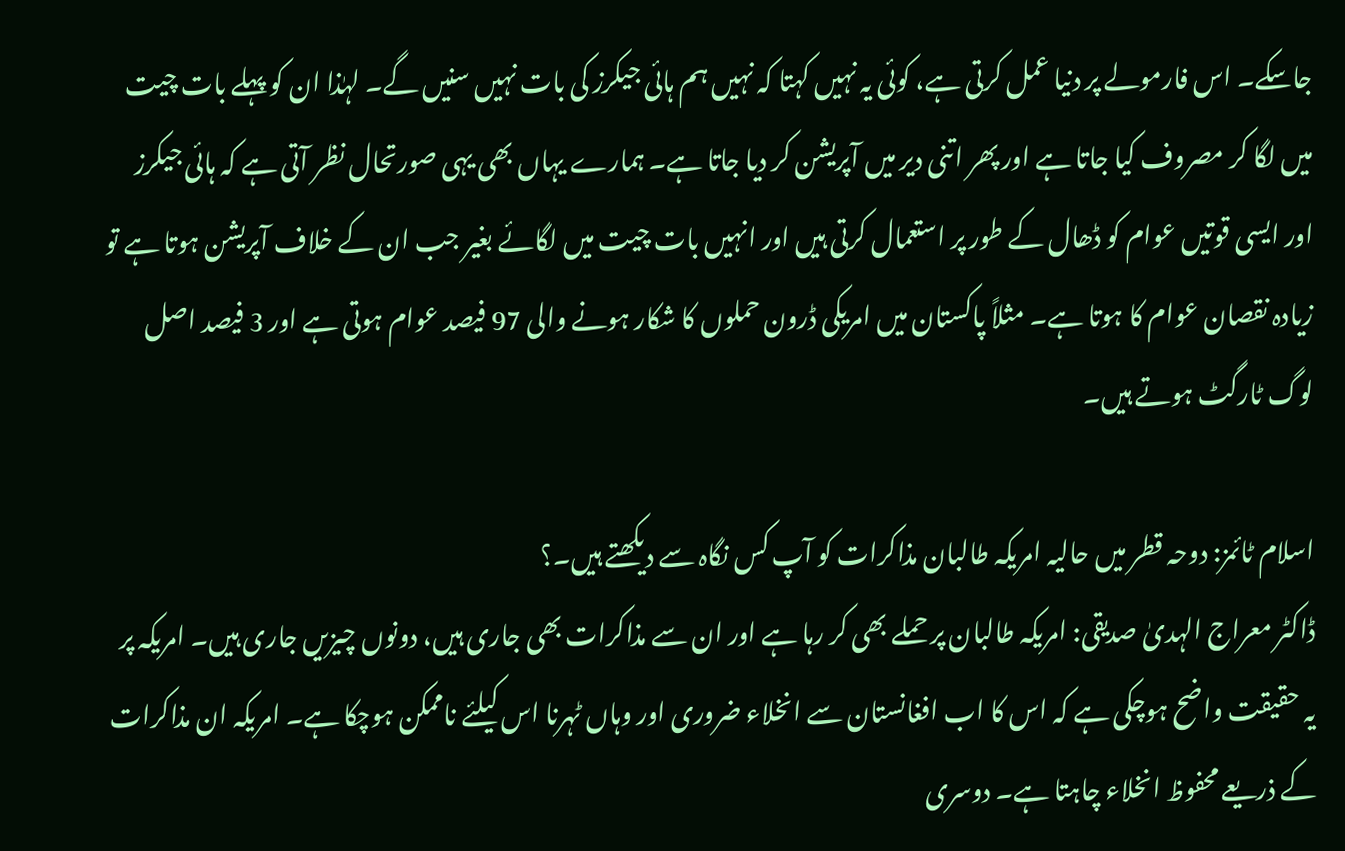جاسکے۔ اس فارمولے پر دنیا عمل کرتی ہے، کوئی یہ نہیں کہتا کہ نہیں ہم ہائی جیکرز کی بات نہیں سنیں گے۔ لہٰذا ان کو پہلے بات چیت میں لگا کر مصروف کیا جاتا ہے اور پھر اتنی دیر میں آپریشن کر دیا جاتا ہے۔ ہمارے یہاں بھی یہی صورتحال نظر آتی ہے کہ ہائی جیکرز اور ایسی قوتیں عوام کو ڈھال کے طور پر استعمال کرتی ہیں اور انہیں بات چیت میں لگائے بغیر جب ان کے خلاف آپریشن ہوتا ہے تو زیادہ نقصان عوام کا ہوتا ہے۔ مثلاً پاکستان میں امریکی ڈرون حملوں کا شکار ہونے والی 97 فیصد عوام ہوتی ہے اور 3 فیصد اصل لوگ ٹارگٹ ہوتے ہیں۔

اسلام ٹائمز: دوحہ قطر میں حالیہ امریکہ طالبان مذاکرات کو آپ کس نگاہ سے دیکھتے ہیں۔؟
ڈاکٹر معراج الہدیٰ صدیقی: امریکہ طالبان پر حملے بھی کر رہا ہے اور ان سے مذاکرات بھی جاری ہیں، دونوں چیزیں جاری ہیں۔ امریکہ پر یہ حقیقت واضح ہوچکی ہے کہ اس کا اب افغانستان سے انخلاء ضروری اور وہاں ٹہرنا اس کیلئے ناممکن ہوچکا ہے۔ امریکہ ان مذاکرات کے ذریعے محفوظ انخلاء چاہتا ہے۔ دوسری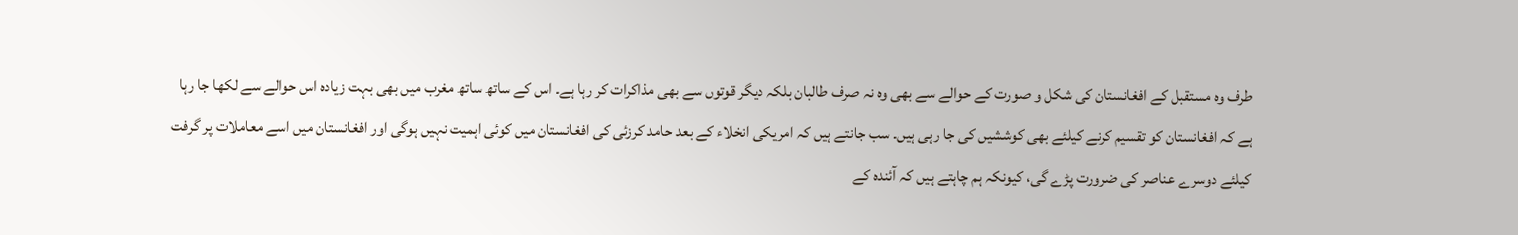طرف وہ مستقبل کے افغانستان کی شکل و صورت کے حوالے سے بھی وہ نہ صرف طالبان بلکہ دیگر قوتوں سے بھی مذاکرات کر رہا ہے۔ اس کے ساتھ ساتھ مغرب میں بھی بہت زیادہ اس حوالے سے لکھا جا رہا ہے کہ افغانستان کو تقسیم کرنے کیلئے بھی کوششیں کی جا رہی ہیں۔ سب جانتے ہیں کہ امریکی انخلاء کے بعد حامد کرزئی کی افغانستان میں کوئی اہمیت نہیں ہوگی اور افغانستان میں اسے معاملات پر گرفت کیلئے دوسرے عناصر کی ضرورت پڑے گی، کیونکہ ہم چاہتے ہیں کہ آئندہ کے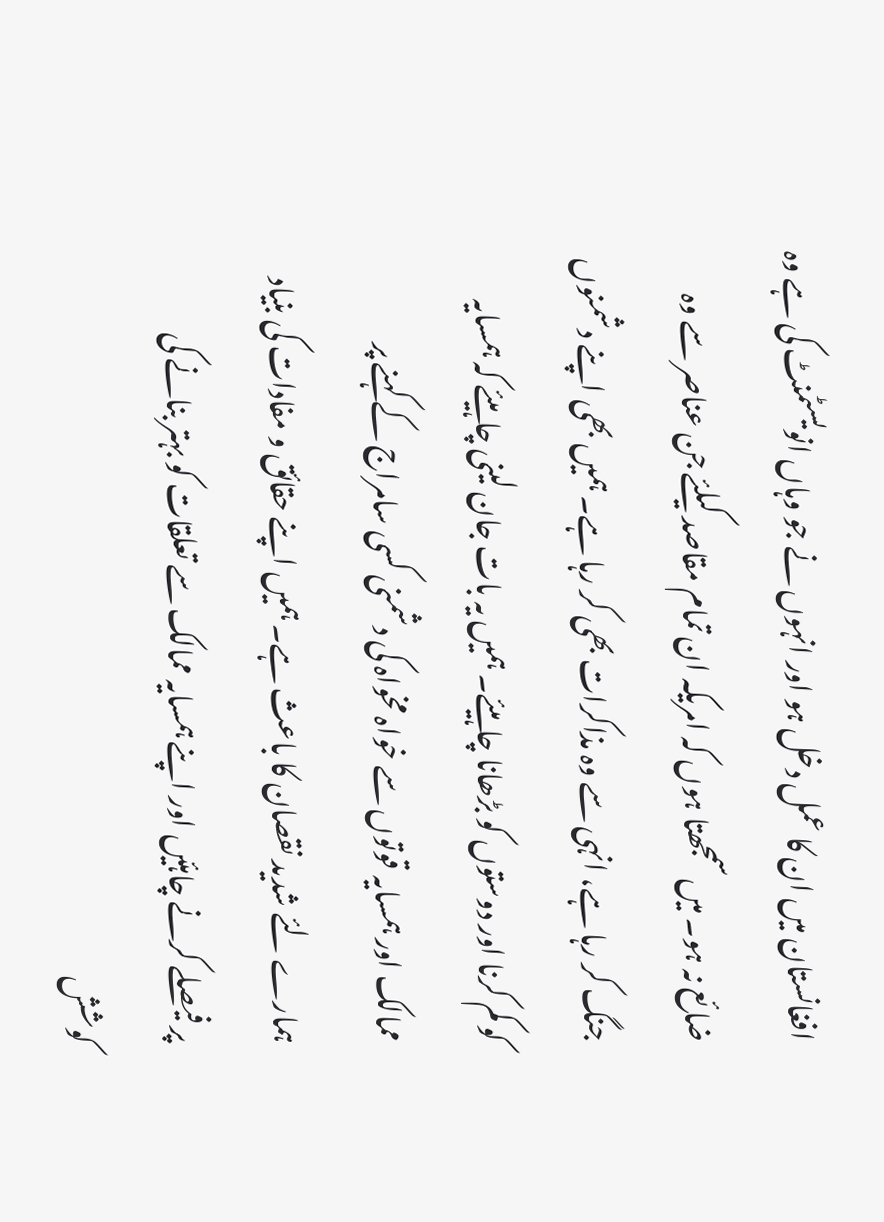افغانستان میں ان کا عمل دخل ہو اور انہوں نے جو وہاں انویسٹمنٹ کی ہے وہ ضائع نہ ہو۔ میں سمجھتا ہوں کہ امریکہ ان تمام مقاصد کیلئے جن عناصر سے وہ جنگ کر رہا ہے، انہی سے وہ مذاکرات بھی کر رہا ہے۔ ہمیں بھی اپنے دشمنوں کو کم کرنا اور دوستوں کو بڑھانا چاہیئے۔ ہمیں یہ بات جان لینی چاہیئے کہ ہمسایہ ممالک اور ہمسایہ قوتوں سے خواہ مخواہ کی دشمنی کسی سامراج کے کہنے پر ہمارے لئے شدید نقصان کا باعث ہے۔ ہمیں اپنے حقائق و مفادات کی بنیاد پر فیصلے کرنے چاہئیں اور اپنے ہمسایہ ممالک سے تعلقات کو بہتر بنانے کی کوشش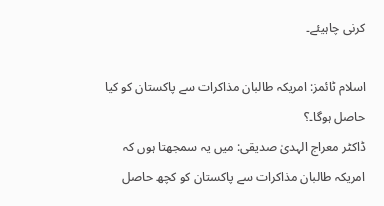کرنی چاہیئے۔

اسلام ٹائمز: امریکہ طالبان مذاکرات سے پاکستان کو کیا حاصل ہوگا۔؟
ڈاکٹر معراج الہدیٰ صدیقی: میں یہ سمجھتا ہوں کہ امریکہ طالبان مذاکرات سے پاکستان کو کچھ حاصل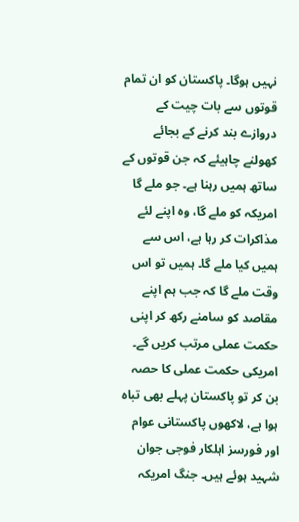نہیں ہوگا۔ پاکستان کو ان تمام قوتوں سے بات چیت کے دروازے بند کرنے کے بجائے کھولنے چاہیئے کہ جن قوتوں کے ساتھ ہمیں رہنا ہے۔ جو ملے گا امریکہ کو ملے گا، وہ اپنے لئے مذاکرات کر رہا ہے، اس سے ہمیں کیا ملے گا۔ ہمیں تو اس وقت ملے گا کہ جب ہم اپنے مقاصد کو سامنے رکھ کر اپنی حکمت عملی مرتب کریں گے۔ امریکی حکمت عملی کا حصہ بن کر تو پاکستان پہلے بھی تباہ ہوا ہے، لاکھوں پاکستانی عوام اور فورسز اہلکار فوجی جوان شہید ہوئے ہیں۔ جنگ امریکہ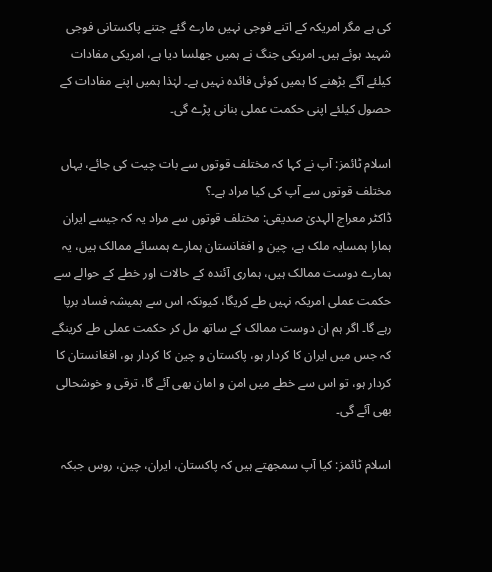کی ہے مگر امریکہ کے اتنے فوجی نہیں مارے گئے جتنے پاکستانی فوجی شہید ہوئے ہیں۔ امریکی جنگ نے ہمیں جھلسا دیا ہے، امریکی مفادات کیلئے آگے بڑھنے کا ہمیں کوئی فائدہ نہیں ہے۔ لہٰذا ہمیں اپنے مفادات کے حصول کیلئے اپنی حکمت عملی بنانی پڑے گی۔

اسلام ٹائمز: آپ نے کہا کہ مختلف قوتوں سے بات چیت کی جائے، یہاں مختلف قوتوں سے آپ کی کیا مراد ہے۔؟
ڈاکٹر معراج الہدیٰ صدیقی: مختلف قوتوں سے مراد یہ کہ جیسے ایران ہمارا ہمسایہ ملک ہے، چین و افغانستان ہمارے ہمسائے ممالک ہیں، یہ ہمارے دوست ممالک ہیں، ہماری آئندہ کے حالات اور خطے کے حوالے سے حکمت عملی امریکہ نہیں طے کریگا، کیونکہ اس سے ہمیشہ فساد برپا رہے گا۔ اگر ہم ان دوست ممالک کے ساتھ مل کر حکمت عملی طے کرینگے کہ جس میں ایران کا کردار ہو، پاکستان و چین کا کردار ہو، افغانستان کا کردار ہو، تو اس سے خطے میں امن و امان بھی آئے گا، ترقی و خوشحالی بھی آئے گی۔

اسلام ٹائمز: کیا آپ سمجھتے ہیں کہ پاکستان، ایران، چین، روس جبکہ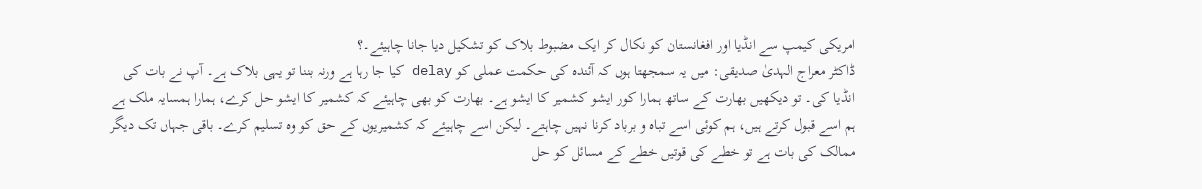امریکی کیمپ سے انڈیا اور افغانستان کو نکال کر ایک مضبوط بلاک کو تشکیل دیا جانا چاہیئے۔؟
ڈاکٹر معراج الہدیٰ صدیقی: میں یہ سمجھتا ہوں کہ آئندہ کی حکمت عملی کو delay کیا جا رہا ہے ورنہ بننا تو یہی بلاک ہے۔ آپ نے بات کی انڈیا کی۔ تو دیکھیں بھارت کے ساتھ ہمارا کور ایشو کشمیر کا ایشو ہے۔ بھارت کو بھی چاہیئے کہ کشمیر کا ایشو حل کرے، ہمارا ہمسایہ ملک ہے ہم اسے قبول کرتے ہیں، ہم کوئی اسے تباہ و برباد کرنا نہیں چاہتے۔ لیکن اسے چاہیئے کہ کشمیریوں کے حق کو وہ تسلیم کرے۔ باقی جہاں تک دیگر ممالک کی بات ہے تو خطے کی قوتیں خطے کے مسائل کو حل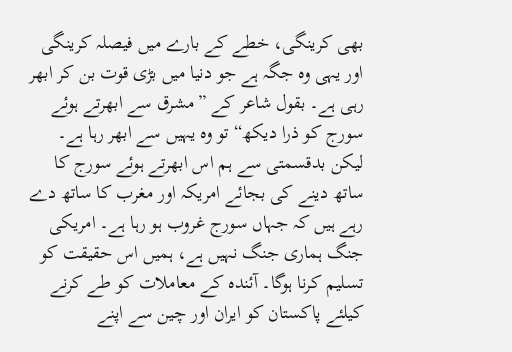بھی کرینگی، خطے کے بارے میں فیصلہ کرینگی اور یہی وہ جگہ ہے جو دنیا میں بڑی قوت بن کر ابھر رہی ہے۔ بقول شاعر کے ”مشرق سے ابھرتے ہوئے سورج کو ذرا دیکھ“ تو وہ یہیں سے ابھر رہا ہے۔ لیکن بدقسمتی سے ہم اس ابھرتے ہوئے سورج کا ساتھ دینے کی بجائے امریکہ اور مغرب کا ساتھ دے رہے ہیں کہ جہاں سورج غروب ہو رہا ہے۔ امریکی جنگ ہماری جنگ نہیں ہے، ہمیں اس حقیقت کو تسلیم کرنا ہوگا۔ آئندہ کے معاملات کو طے کرنے کیلئے پاکستان کو ایران اور چین سے اپنے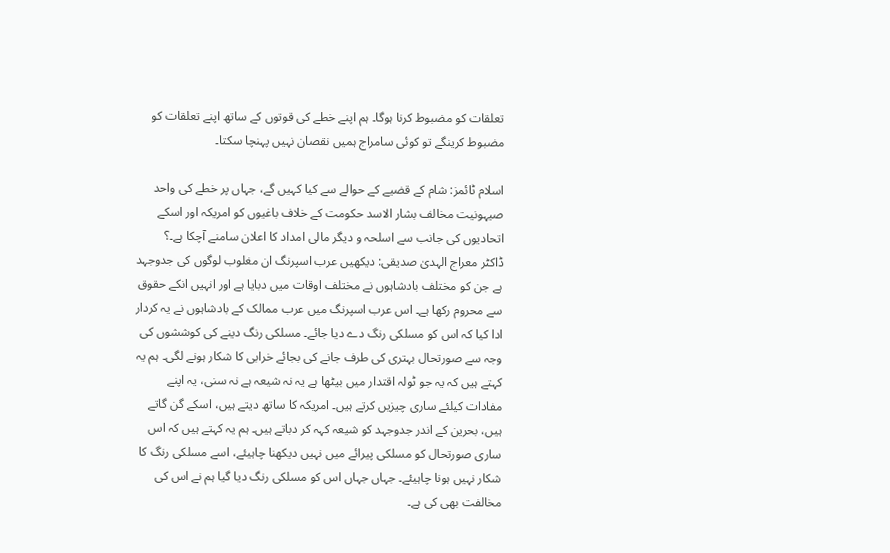تعلقات کو مضبوط کرنا ہوگا۔ ہم اپنے خطے کی قوتوں کے ساتھ اپنے تعلقات کو مضبوط کرینگے تو کوئی سامراج ہمیں نقصان نہیں پہنچا سکتا۔

اسلام ٹائمز: شام کے قضیے کے حوالے سے کیا کہیں گے، جہاں پر خطے کی واحد صیہونیت مخالف بشار الاسد حکومت کے خلاف باغیوں کو امریکہ اور اسکے اتحادیوں کی جانب سے اسلحہ و دیگر مالی امداد کا اعلان سامنے آچکا ہے۔؟
ڈاکٹر معراج الہدیٰ صدیقی: دیکھیں عرب اسپرنگ ان مغلوب لوگوں کی جدوجہد ہے جن کو مختلف بادشاہوں نے مختلف اوقات میں دبایا ہے اور انہیں انکے حقوق سے محروم رکھا ہے۔ اس عرب اسپرنگ میں عرب ممالک کے بادشاہوں نے یہ کردار ادا کیا کہ اس کو مسلکی رنگ دے دیا جائے۔ مسلکی رنگ دینے کی کوششوں کی وجہ سے صورتحال بہتری کی طرف جانے کی بجائے خرابی کا شکار ہونے لگی۔ ہم یہ کہتے ہیں کہ یہ جو ٹولہ اقتدار میں بیٹھا ہے یہ نہ شیعہ ہے نہ سنی، یہ اپنے مفادات کیلئے ساری چیزیں کرتے ہیں۔ امریکہ کا ساتھ دیتے ہیں، اسکے گن گاتے ہیں، بحرین کے اندر جدوجہد کو شیعہ کہہ کر دباتے ہیں۔ ہم یہ کہتے ہیں کہ اس ساری صورتحال کو مسلکی پیرائے میں نہیں دیکھنا چاہیئے، اسے مسلکی رنگ کا شکار نہیں ہونا چاہیئے۔ جہاں جہاں اس کو مسلکی رنگ دیا گیا ہم نے اس کی مخالفت بھی کی ہے۔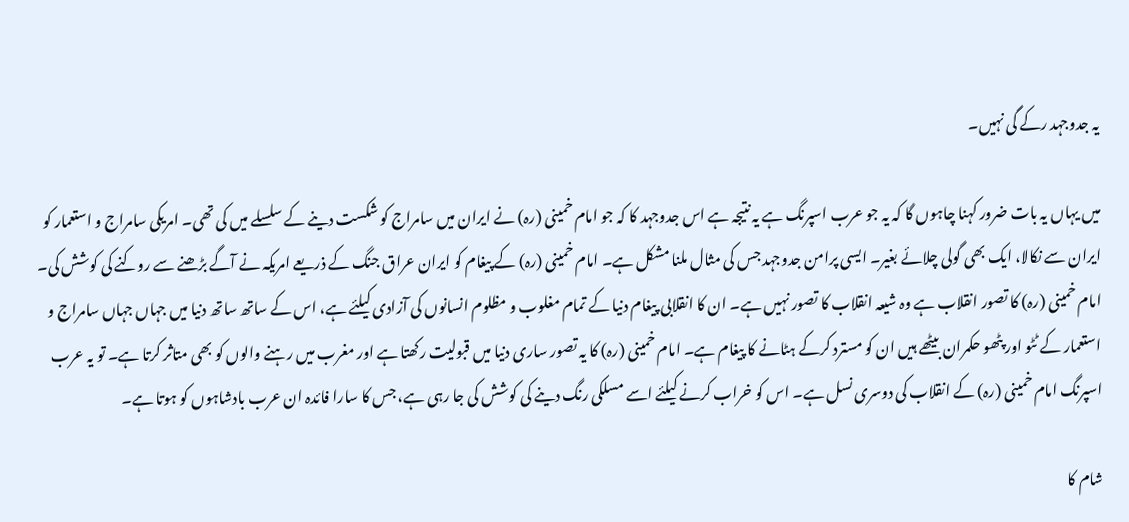یہ جدوجہد رکے گی نہیں۔

میں یہاں یہ بات ضرور کہنا چاہوں گا کہ یہ جو عرب اسپرنگ ہے یہ نتیجہ ہے اس جدوجہد کا کہ جو امام خمینی (رہ) نے ایران میں سامراج کو شکست دینے کے سلسلے میں کی تھی۔ امریکی سامراج و استعمار کو ایران سے نکالا، ایک بھی گولی چلائے بغیر۔ ایسی پرامن جدوجہد جس کی مثال ملنا مشکل ہے۔ امام خمینی (رہ) کے پیغام کو ایران عراق جنگ کے ذریعے امریکہ نے آگے بڑھنے سے روکنے کی کوشش کی۔ امام خمینی (رہ) کا تصور انقلاب ہے وہ شیعہ انقلاب کا تصور نہیں ہے۔ ان کا انقلابی پیغام دنیا کے تمام مغلوب و مظلوم انسانوں کی آزادی کیلئے ہے، اس کے ساتھ ساتھ دنیا میں جہاں جہاں سامراج و استعمار کے ٹٹو اور پٹھو حکمران بیٹھے ہیں ان کو مسترد کرکے ہٹانے کا پیغام ہے۔ امام خمینی (رہ) کا یہ تصور ساری دنیا میں قبولیت رکھتا ہے اور مغرب میں رہنے والوں کو بھی متاثر کرتا ہے۔ تو یہ عرب اسپرنگ امام خمینی (رہ) کے انقلاب کی دوسری نسل ہے۔ اس کو خراب کرنے کیلئے اسے مسلکی رنگ دینے کی کوشش کی جا رہی ہے، جس کا سارا فائدہ ان عرب بادشاہوں کو ہوتا ہے۔

شام کا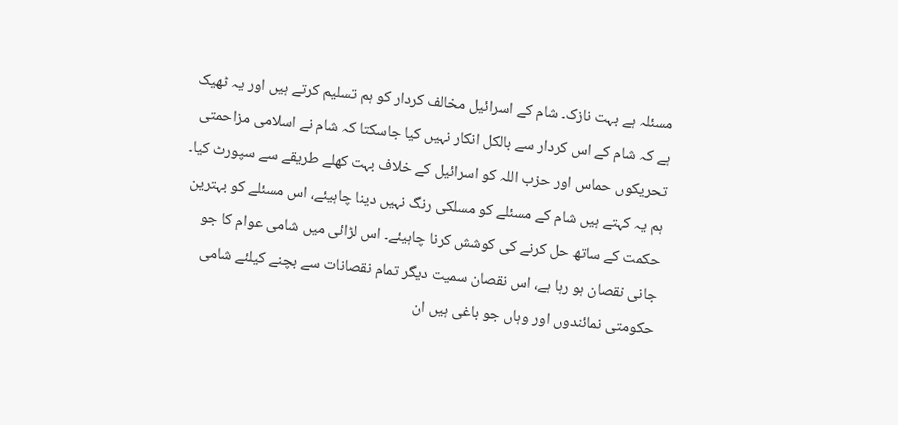مسئلہ ہے بہت نازک۔ شام کے اسرائیل مخالف کردار کو ہم تسلیم کرتے ہیں اور یہ ٹھیک ہے کہ شام کے اس کردار سے بالکل انکار نہیں کیا جاسکتا کہ شام نے اسلامی مزاحمتی تحریکوں حماس اور حزب اللہ کو اسرائیل کے خلاف بہت کھلے طریقے سے سپورٹ کیا۔ ہم یہ کہتے ہیں شام کے مسئلے کو مسلکی رنگ نہیں دینا چاہیئے، اس مسئلے کو بہترین حکمت کے ساتھ حل کرنے کی کوشش کرنا چاہیئے۔ اس لڑائی میں شامی عوام کا جو جانی نقصان ہو رہا ہے، اس نقصان سمیت دیگر تمام نقصانات سے بچنے کیلئے شامی حکومتی نمائندوں اور وہاں جو باغی ہیں ان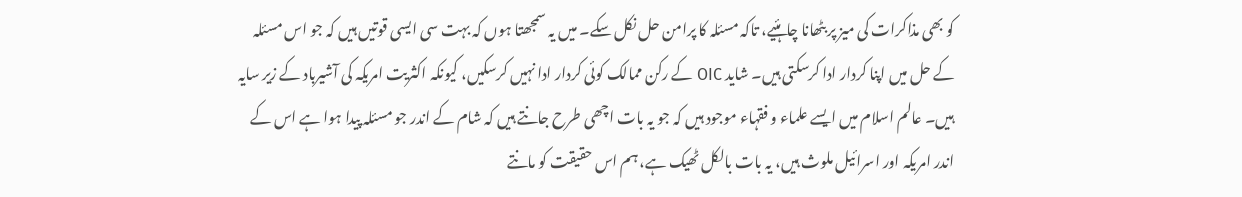کو بھی مذاکرات کی میز پر بٹھانا چاہئیے، تاکہ مسئلہ کا پرامن حل نکل سکے۔ میں یہ سمجھتا ہوں کہ بہت سی ایسی قوتیں ہیں کہ جو اس مسئلہ کے حل میں اپنا کردار ادا کرسکتی ہیں۔ شاید OIC کے رکن ممالک کوئی کردار ادا نہیں کرسکیں، کیونکہ اکثریت امریکہ کی آشیرباد کے زیر سایہ ہیں۔ عالم اسلام میں ایسے علماء و فقہاء موجود ہیں کہ جو یہ بات اچھی طرح جانتے ہیں کہ شام کے اندر جو مسئلہ پیدا ہوا ہے اس کے اندر امریکہ اور اسرائیل ملوث ہیں، یہ بات بالکل ٹھیک ہے، ہم اس حقیقت کو مانتے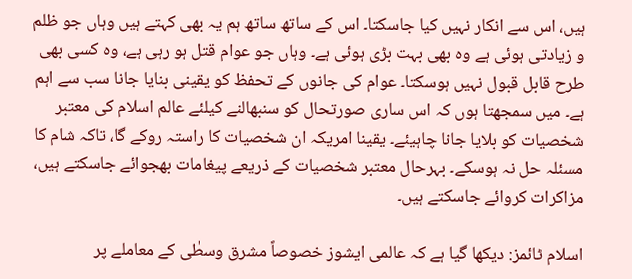ہیں، اس سے انکار نہیں کیا جاسکتا۔ اس کے ساتھ ساتھ ہم یہ بھی کہتے ہیں وہاں جو ظلم و زیادتی ہوئی ہے وہ بھی بہت بڑی ہوئی ہے۔ وہاں جو عوام قتل ہو رہی ہے، وہ کسی بھی طرح قابل قبول نہیں ہوسکتا۔ عوام کی جانوں کے تحفظ کو یقینی بنایا جانا سب سے اہم ہے۔ میں سمجھتا ہوں کہ اس ساری صورتحال کو سنبھالنے کیلئے عالم اسلام کی معتبر شخصیات کو بلایا جانا چاہیئے۔ یقینا امریکہ ان شخصیات کا راستہ روکے گا، تاکہ شام کا مسئلہ حل نہ ہوسکے۔ بہرحال معتبر شخصیات کے ذریعے پیغامات بھجوائے جاسکتے ہیں، مزاکرات کروائے جاسکتے ہیں۔

اسلام ٹائمز: دیکھا گیا ہے کہ عالمی ایشوز خصوصاً مشرق وسطٰی کے معاملے پر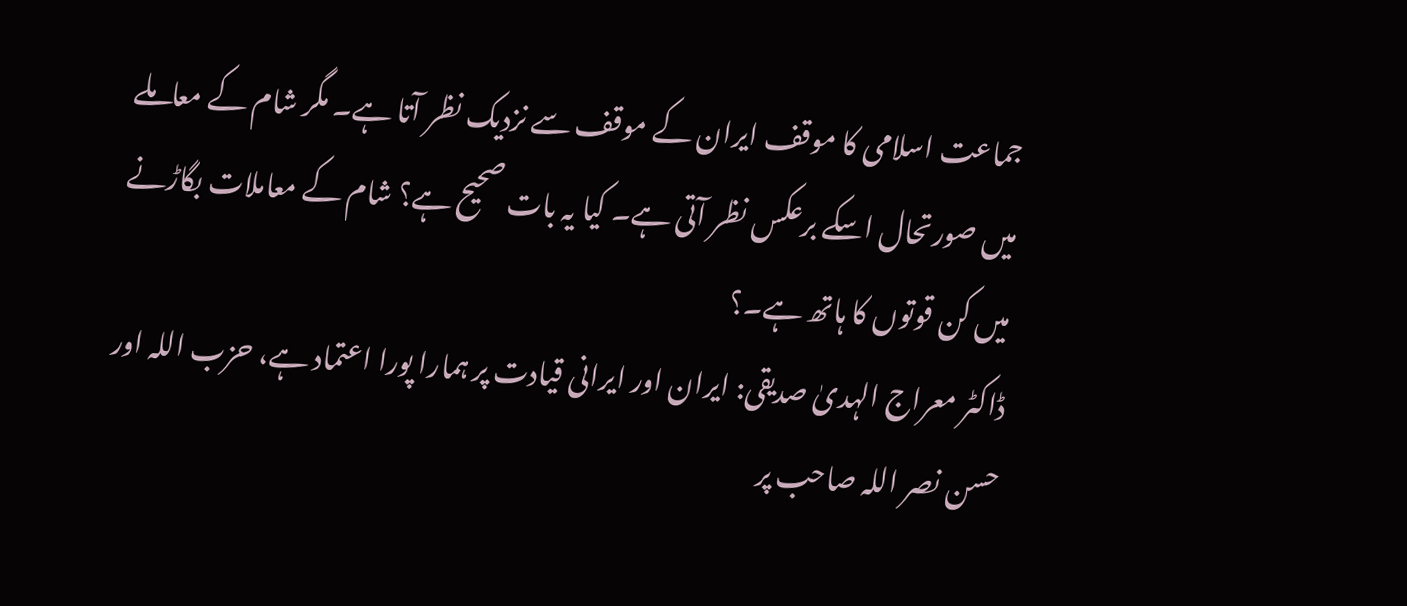جماعت اسلامی کا موقف ایران کے موقف سے نزدیک نظر آتا ہے۔ مگر شام کے معاملے میں صورتحال اسکے برعکس نظر آتی ہے۔ کیا یہ بات صحیح ہے؟ شام کے معاملات بگاڑنے میں کن قوتوں کا ہاتھ ہے۔؟
ڈاکٹر معراج الہدیٰ صدیقی: ایران اور ایرانی قیادت پر ہمارا پورا اعتماد ہے، حزب اللہ اور حسن نصر اللہ صاحب پر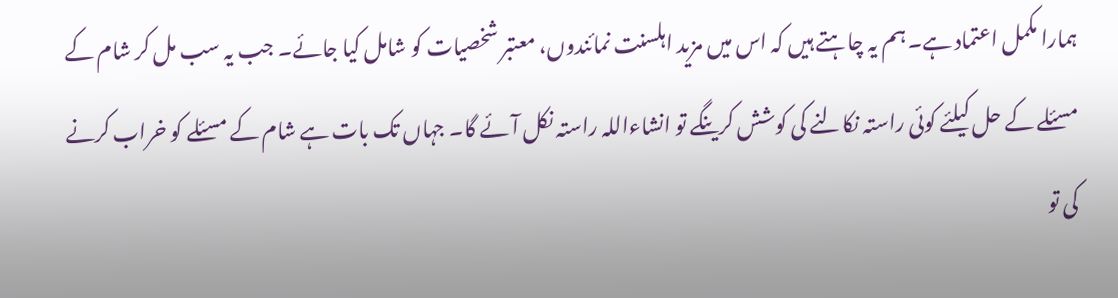ہمارا مکمل اعتماد ہے۔ ہم یہ چاہتے ہیں کہ اس میں مزید اہلسنت نمائندوں، معتبر شخصیات کو شامل کیا جائے۔ جب یہ سب مل کر شام کے مسئلے کے حل کیلئے کوئی راستہ نکالنے کی کوشش کرینگے تو انشاءاللہ راستہ نکل آئے گا۔ جہاں تک بات ہے شام کے مسئلے کو خراب کرنے کی تو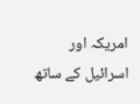امریکہ اور اسرائیل کے ساتھ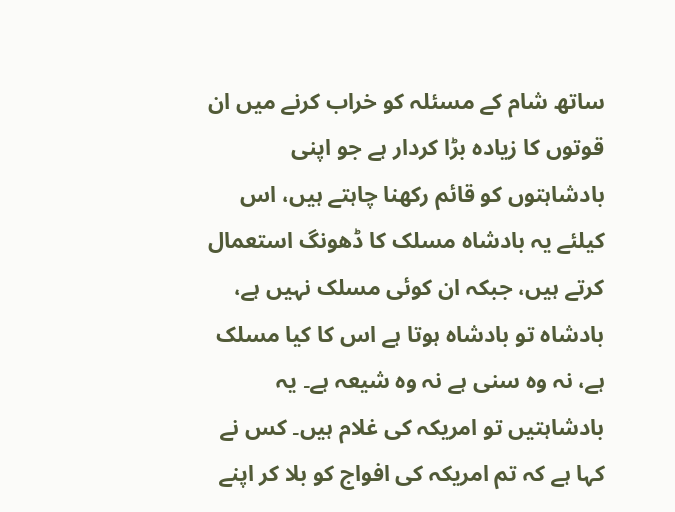ساتھ شام کے مسئلہ کو خراب کرنے میں ان قوتوں کا زیادہ بڑا کردار ہے جو اپنی بادشاہتوں کو قائم رکھنا چاہتے ہیں، اس کیلئے یہ بادشاہ مسلک کا ڈھونگ استعمال کرتے ہیں، جبکہ ان کوئی مسلک نہیں ہے، بادشاہ تو بادشاہ ہوتا ہے اس کا کیا مسلک ہے، نہ وہ سنی ہے نہ وہ شیعہ ہے۔ یہ بادشاہتیں تو امریکہ کی غلام ہیں۔ کس نے کہا ہے کہ تم امریکہ کی افواج کو بلا کر اپنے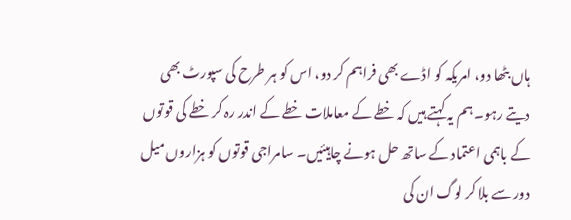ہاں بٹھا دو، امریکہ کو اڈے بھی فراہم کر دو، اس کو ہر طرح کی سپورٹ بھی دیتے رہو۔ ہم یہ کہتے ہیں کہ خطے کے معاملات خطے کے اندر رہ کر خطے کی قوتوں کے باہمی اعتماد کے ساتھ حل ہونے چاہیئیں۔ سامراجی قوتوں کو ہزاروں میل دور سے بلا کر لوگ ان کی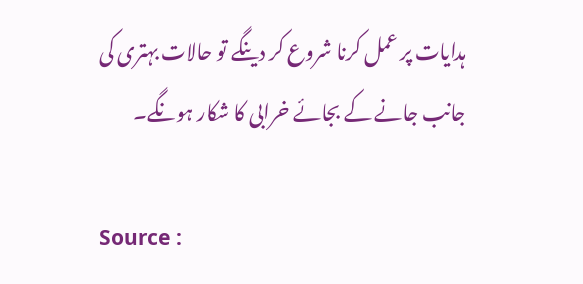ہدایات پر عمل کرنا شروع کر دینگے تو حالات بہتری کی جانب جانے کے بجائے خرابی کا شکار ہونگے۔

Source :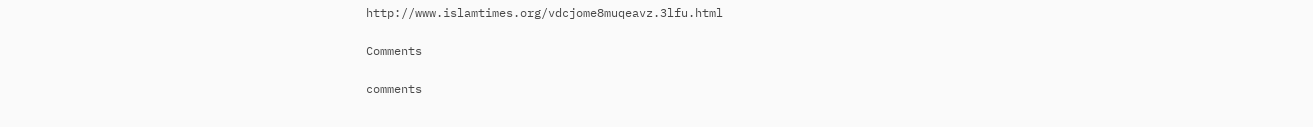http://www.islamtimes.org/vdcjome8muqeavz.3lfu.html

Comments

comments